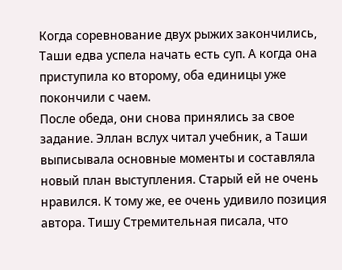Когда соревнование двух рыжих закончились, Таши едва успела начать есть суп. А когда она приступила ко второму, оба единицы уже покончили с чаем.
После обеда, они снова принялись за свое задание. Эллан вслух читал учебник, а Таши выписывала основные моменты и составляла новый план выступления. Старый ей не очень нравился. К тому же, ее очень удивило позиция автора. Тишу Стремительная писала, что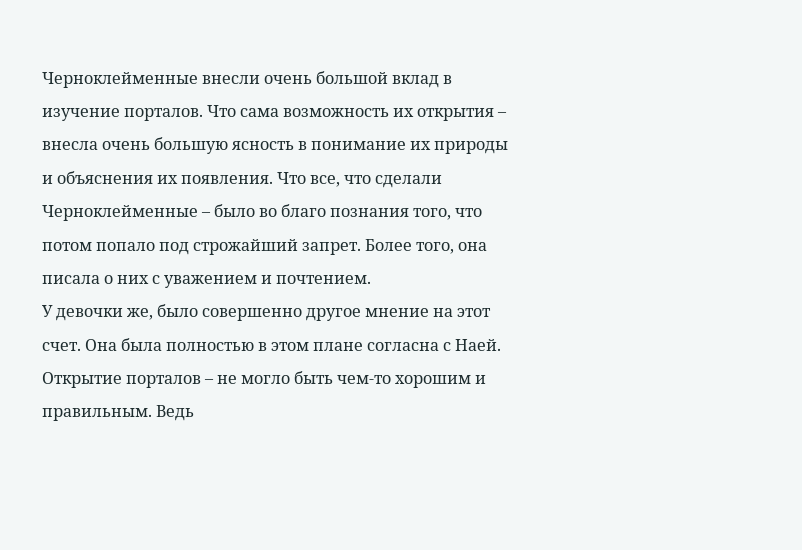Черноклейменные внесли очень большой вклад в изучение порталов. Что сама возможность их открытия – внесла очень большую ясность в понимание их природы и объяснения их появления. Что все, что сделали Черноклейменные – было во благо познания того, что потом попало под строжайший запрет. Более того, она писала о них с уважением и почтением.
У девочки же, было совершенно другое мнение на этот счет. Она была полностью в этом плане согласна с Наей. Открытие порталов – не могло быть чем-то хорошим и правильным. Ведь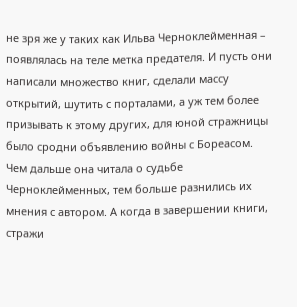не зря же у таких как Ильва Черноклейменная – появлялась на теле метка предателя. И пусть они написали множество книг, сделали массу открытий, шутить с порталами, а уж тем более призывать к этому других, для юной стражницы было сродни объявлению войны с Бореасом.
Чем дальше она читала о судьбе Черноклейменных, тем больше разнились их мнения с автором. А когда в завершении книги, стражи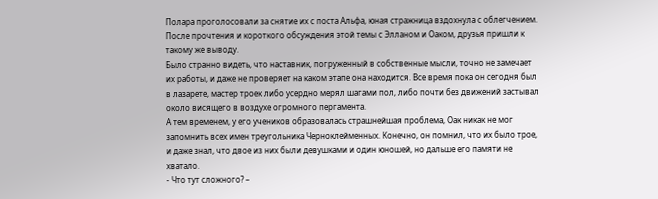Полара проголосовали за снятие их с поста Альфа, юная стражница вздохнула с облегчением.
После прочтения и короткого обсуждения этой темы с Элланом и Оаком, друзья пришли к такому же выводу.
Было странно видеть, что наставник, погруженный в собственные мысли, точно не замечает их работы, и даже не проверяет на каком этапе она находится. Все время пока он сегодня был в лазарете, мастер троек либо усердно мерял шагами пол, либо почти без движений застывал около висящего в воздухе огромного пергамента.
А тем временем, у его учеников образовалась страшнейшая проблема, Оак никак не мог запомнить всех имен треугольника Черноклейменных. Конечно, он помнил, что их было трое, и даже знал, что двое из них были девушками и один юношей, но дальше его памяти не хватало.
- Что тут сложного? –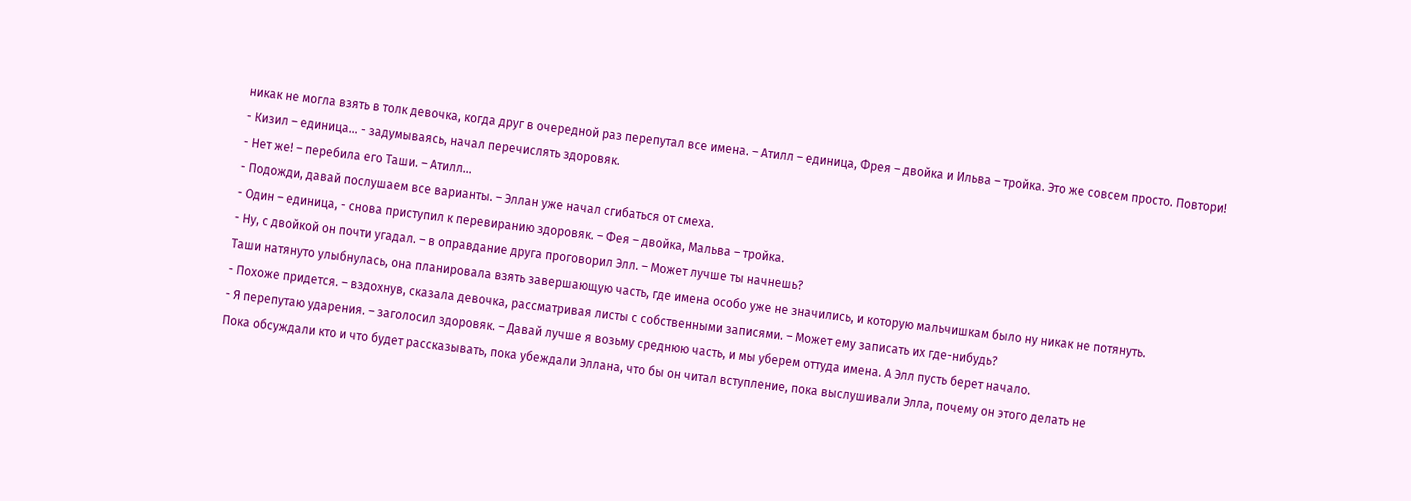никак не могла взять в толк девочка, когда друг в очередной раз перепутал все имена. – Атилл – единица, Фрея – двойка и Ильва – тройка. Это же совсем просто. Повтори!
- Кизил – единица… - задумываясь, начал перечислять здоровяк.
- Нет же! – перебила его Таши. – Атилл…
- Подожди, давай послушаем все варианты. – Эллан уже начал сгибаться от смеха.
- Один – единица, - снова приступил к перевиранию здоровяк. – Фея – двойка, Мальва – тройка.
- Ну, с двойкой он почти угадал. – в оправдание друга проговорил Элл. – Может лучше ты начнешь?
Таши натянуто улыбнулась, она планировала взять завершающую часть, где имена особо уже не значились, и которую мальчишкам было ну никак не потянуть.
- Похоже придется. – вздохнув, сказала девочка, рассматривая листы с собственными записями. – Может ему записать их где-нибудь?
- Я перепутаю ударения. – заголосил здоровяк. – Давай лучше я возьму среднюю часть, и мы уберем оттуда имена. А Элл пусть берет начало.
Пока обсуждали кто и что будет рассказывать, пока убеждали Эллана, что бы он читал вступление, пока выслушивали Элла, почему он этого делать не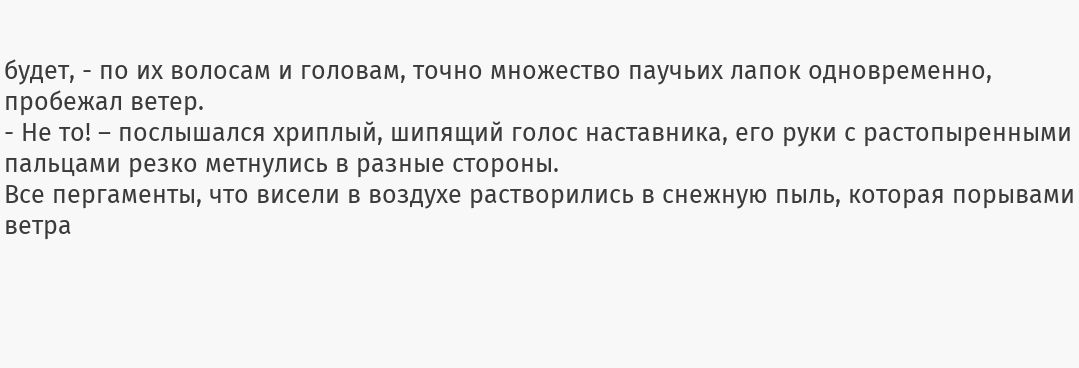будет, - по их волосам и головам, точно множество паучьих лапок одновременно, пробежал ветер.
- Не то! – послышался хриплый, шипящий голос наставника, его руки с растопыренными пальцами резко метнулись в разные стороны.
Все пергаменты, что висели в воздухе растворились в снежную пыль, которая порывами ветра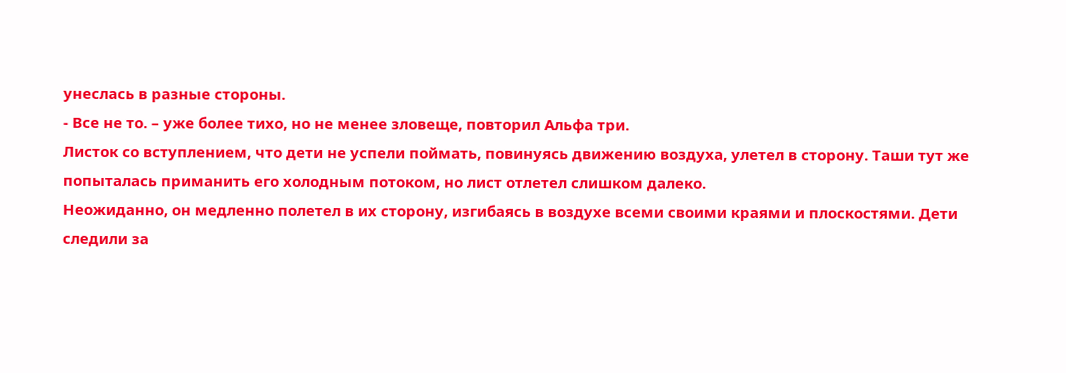унеслась в разные стороны.
- Все не то. – уже более тихо, но не менее зловеще, повторил Альфа три.
Листок со вступлением, что дети не успели поймать, повинуясь движению воздуха, улетел в сторону. Таши тут же попыталась приманить его холодным потоком, но лист отлетел слишком далеко.
Неожиданно, он медленно полетел в их сторону, изгибаясь в воздухе всеми своими краями и плоскостями. Дети следили за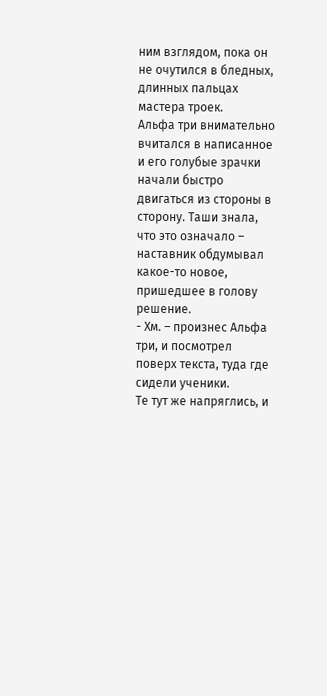ним взглядом, пока он не очутился в бледных, длинных пальцах мастера троек.
Альфа три внимательно вчитался в написанное и его голубые зрачки начали быстро двигаться из стороны в сторону. Таши знала, что это означало – наставник обдумывал какое-то новое, пришедшее в голову решение.
- Хм. – произнес Альфа три, и посмотрел поверх текста, туда где сидели ученики.
Те тут же напряглись, и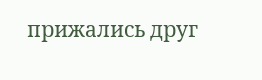прижались друг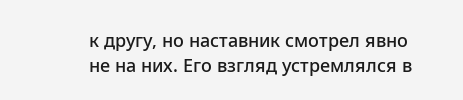к другу, но наставник смотрел явно не на них. Его взгляд устремлялся в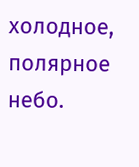холодное, полярное небо.